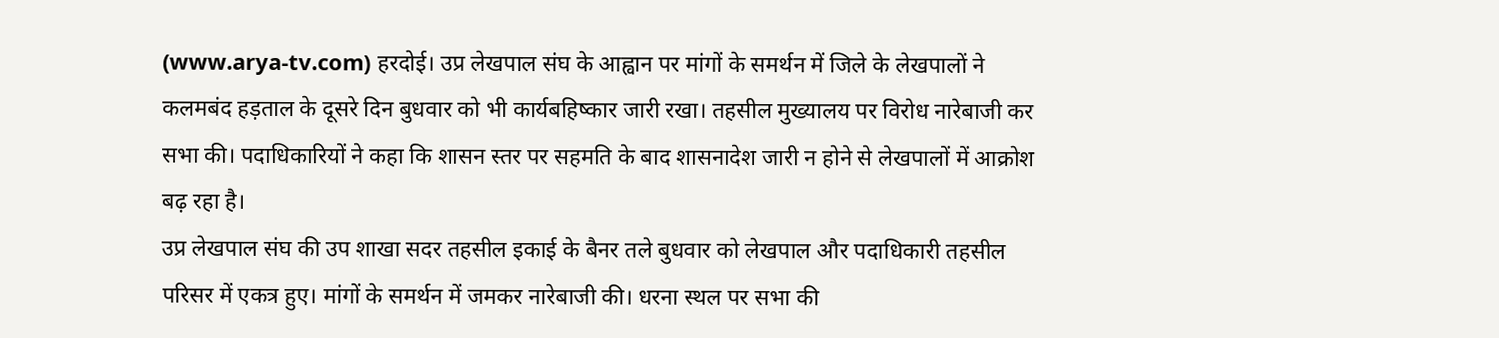(www.arya-tv.com) हरदोई। उप्र लेखपाल संघ के आह्वान पर मांगों के समर्थन में जिले के लेखपालों ने कलमबंद हड़ताल के दूसरे दिन बुधवार को भी कार्यबहिष्कार जारी रखा। तहसील मुख्यालय पर विरोध नारेबाजी कर सभा की। पदाधिकारियों ने कहा कि शासन स्तर पर सहमति के बाद शासनादेश जारी न होने से लेखपालों में आक्रोश बढ़ रहा है।
उप्र लेखपाल संघ की उप शाखा सदर तहसील इकाई के बैनर तले बुधवार को लेखपाल और पदाधिकारी तहसील परिसर में एकत्र हुए। मांगों के समर्थन में जमकर नारेबाजी की। धरना स्थल पर सभा की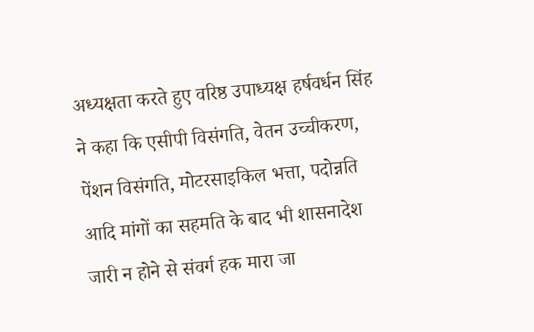अध्यक्षता करते हुए वरिष्ठ उपाध्यक्ष हर्षवर्धन सिंह ने कहा कि एसीपी विसंगति, वेतन उच्चीकरण, पेंशन विसंगति, मोटरसाइकिल भत्ता, पदोन्नति आदि मांगों का सहमति के बाद भी शासनादेश जारी न होने से संवर्ग हक मारा जा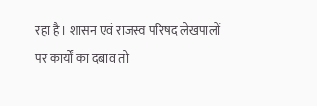रहा है। शासन एवं राजस्व परिषद लेखपालों पर कार्यों का दबाव तो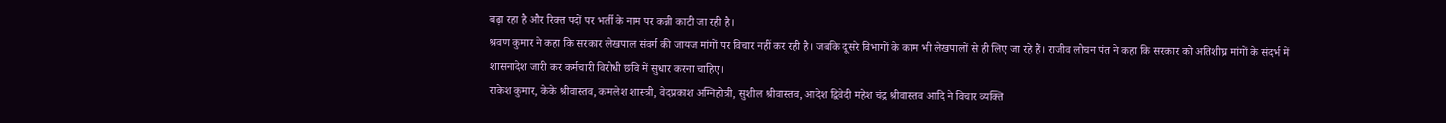बढ़ा रहा है और रिक्त पदों पर भर्ती के नाम पर कन्नी काटी जा रही है।
श्रवण कुमार ने कहा कि सरकार लेखपाल संवर्ग की जायज मांगों पर विचार नहीं कर रही है। जबकि दूसरे विभागों के काम भी लेखपालों से ही लिए जा रहे हैं। राजीव लोचन पंत ने कहा कि सरकार को अतिशीघ्र मांगों के संदर्भ में शासनादेश जारी कर कर्मचारी विरोधी छवि में सुधार करना चाहिए।
राकेश कुमार, केके श्रीवास्तव, कमलेश शास्त्री, वेदप्रकाश अग्निहोत्री, सुशील श्रीवास्तव, आदेश द्विवेदी महेश चंद्र श्रीवास्तव आदि ने विचार व्यक्ति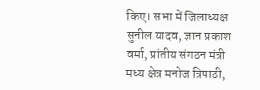किए। सभा में जिलाध्यक्ष सुनील यादव, ज्ञान प्रकाश वर्मा, प्रांतीय संगठन मंत्री मध्य क्षेत्र मनोज त्रिपाठी,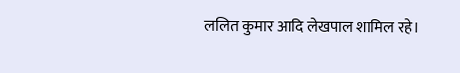ललित कुमार आदि लेखपाल शामिल रहे।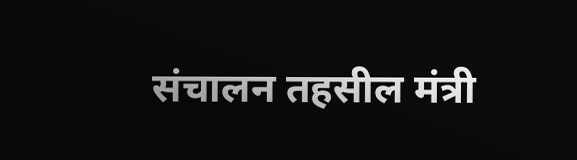संचालन तहसील मंत्री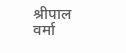श्रीपाल वर्मा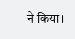ने किया।